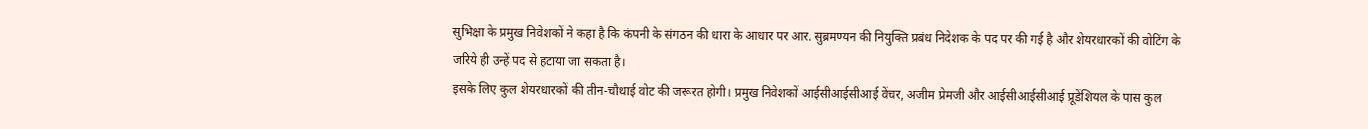सुभिक्षा के प्रमुख निवेशकों ने कहा है कि कंपनी के संगठन की धारा के आधार पर आर. सुब्रमण्यन की नियुक्ति प्रबंध निदेशक के पद पर की गई है और शेयरधारकों की वोटिंग के जरिये ही उन्हें पद से हटाया जा सकता है।
इसके लिए कुल शेयरधारकों की तीन-चौथाई वोट की जरूरत होगी। प्रमुख निवेशकों आईसीआईसीआई वेंचर, अजीम प्रेमजी और आईसीआईसीआई प्रूडेंशियल के पास कुल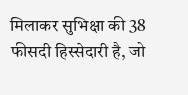मिलाकर सुभिक्षा की 38 फीसदी हिस्सेदारी है, जो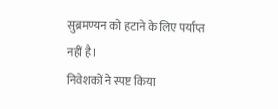सुब्रमण्यन को हटाने के लिए पर्याप्त नहीं है।
निवेशकों ने स्पष्ट किया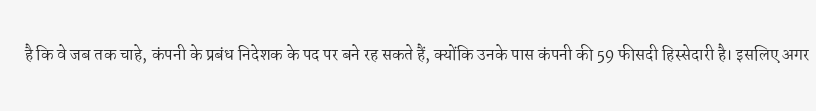है कि वे जब तक चाहे, कंपनी के प्रबंध निदेशक के पद पर बने रह सकते हैं, क्योंकि उनके पास कंपनी की 59 फीसदी हिस्सेदारी है। इसलिए अगर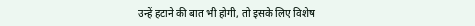उन्हें हटाने की बात भी होगी, तो इसके लिए विशेष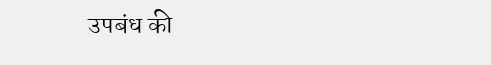उपबंध की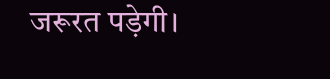जरूरत पड़ेगी।